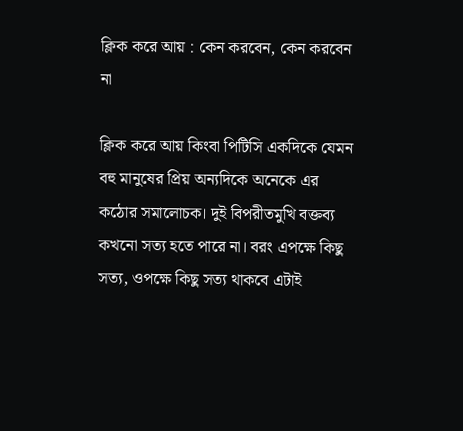ক্লিক করে আয় : কেন করবেন, কেন করবেন না

ক্লিক করে আয় কিংবা পিটিসি একদিকে যেমন বহু মানুষের প্রিয় অন্যদিকে অনেকে এর কঠোর সমালোচক। দুই বিপরীতমুখি বক্তব্য কখনো সত্য হতে পারে না। বরং এপক্ষে কিছু সত্য, ওপক্ষে কিছু সত্য থাকবে এটাই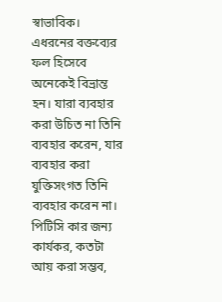স্বাভাবিক। এধরনের বক্তব্যের ফল হিসেবে অনেকেই বিভ্রান্ত হন। যারা ব্যবহার করা উচিত না তিনি ব্যবহার করেন, যার ব্যবহার করা যুক্তিসংগত তিনি ব্যবহার করেন না। পিটিসি কার জন্য কার্যকর, কতটা আয় করা সম্ভব,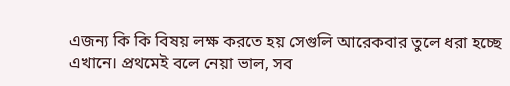এজন্য কি কি বিষয় লক্ষ করতে হয় সেগুলি আরেকবার তুলে ধরা হচ্ছে এখানে। প্রথমেই বলে নেয়া ভাল, সব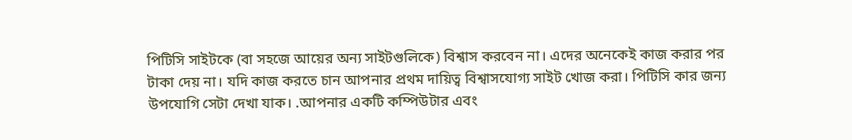পিটিসি সাইটকে (বা সহজে আয়ের অন্য সাইটগুলিকে) বিশ্বাস করবেন না। এদের অনেকেই কাজ করার পর টাকা দেয় না। যদি কাজ করতে চান আপনার প্রথম দায়িত্ব বিশ্বাসযোগ্য সাইট খোজ করা। পিটিসি কার জন্য উপযোগি সেটা দেখা যাক। .আপনার একটি কম্পিউটার এবং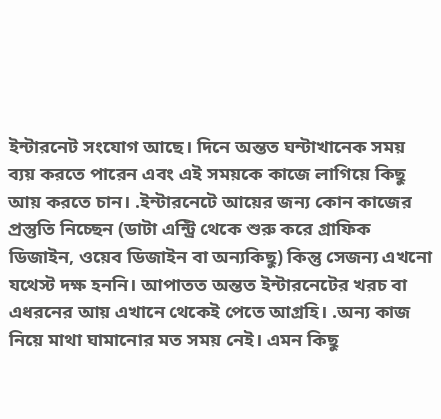ইন্টারনেট সংযোগ আছে। দিনে অন্তত ঘন্টাখানেক সময় ব্যয় করতে পারেন এবং এই সময়কে কাজে লাগিয়ে কিছু আয় করতে চান। .ইন্টারনেটে আয়ের জন্য কোন কাজের প্রস্তুতি নিচ্ছেন (ডাটা এন্ট্রি থেকে শুরু করে গ্রাফিক ডিজাইন, ওয়েব ডিজাইন বা অন্যকিছু) কিন্তু সেজন্য এখনো যথেস্ট দক্ষ হননি। আপাতত অন্তত ইন্টারনেটের খরচ বা এধরনের আয় এখানে থেকেই পেতে আগ্রহি। .অন্য কাজ নিয়ে মাথা ঘামানোর মত সময় নেই। এমন কিছু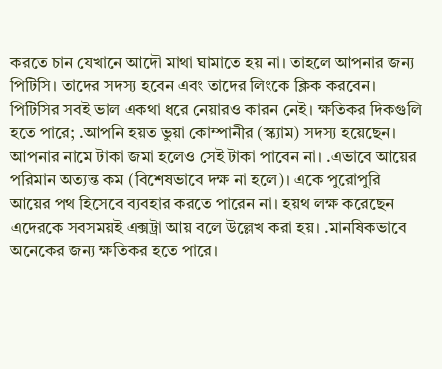করতে চান যেখানে আদৌ মাথা ঘামাতে হয় না। তাহলে আপনার জন্য পিটিসি। তাদের সদস্য হবেন এবং তাদের লিংকে ক্লিক করবেন। পিটিসির সবই ভাল একথা ধরে নেয়ারও কারন নেই। ক্ষতিকর দিকগুলি হতে পারে; .আপনি হয়ত ভুয়া কোম্পানীর (স্ক্যাম) সদস্য হয়েছেন। আপনার নামে টাকা জমা হলেও সেই টাকা পাবেন না। .এভাবে আয়ের পরিমান অত্যন্ত কম (বিশেষভাবে দক্ষ না হলে)। একে পুরোপুরি আয়ের পথ হিসেবে ব্যবহার করতে পারেন না। হয়থ লক্ষ করেছেন এদেরকে সবসময়ই এক্সট্রা আয় বলে উল্লেখ করা হয়। .মানষিকভাবে অনেকের জন্য ক্ষতিকর হতে পারে।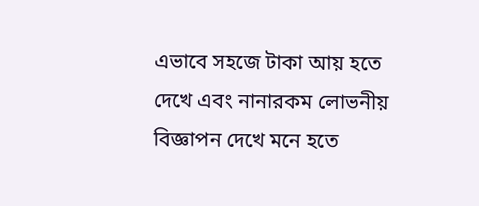এভাবে সহজে টাকা আয় হতে দেখে এবং নানারকম লোভনীয় বিজ্ঞাপন দেখে মনে হতে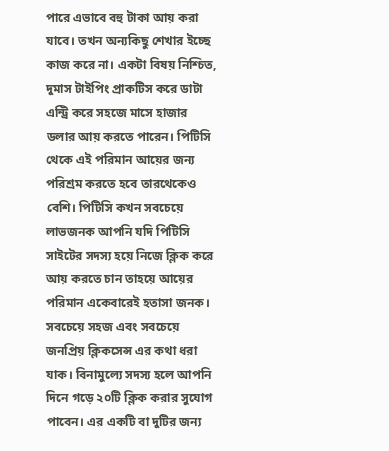পারে এভাবে বহু টাকা আয় করা যাবে। তখন অন্যকিছু শেখার ইচ্ছে কাজ করে না। একটা বিষয় নিশ্চিত, দুমাস টাইপিং প্রাকটিস করে ডাটা এন্ট্রি করে সহজে মাসে হাজার ডলার আয় করতে পারেন। পিটিসি থেকে এই পরিমান আয়ের জন্য পরিশ্রম করতে হবে তারথেকেও বেশি। পিটিসি কখন সবচেয়ে লাভজনক আপনি যদি পিটিসি সাইটের সদস্য হয়ে নিজে ক্লিক করে আয় করতে চান তাহয়ে আয়ের পরিমান একেবারেই হতাসা জনক। সবচেয়ে সহজ এবং সবচেয়ে জনপ্রিয় ক্লিকসেন্স এর কথা ধরা যাক। বিনামুল্যে সদস্য হলে আপনি দিনে গড়ে ২০টি ক্লিক করার সুযোগ পাবেন। এর একটি বা দুটির জন্য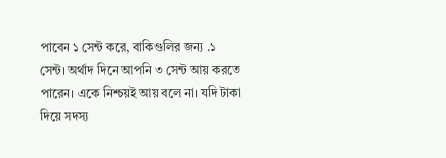পাবেন ১ সেন্ট করে, বাকিগুলির জন্য .১ সেন্ট। অর্থাদ দিনে আপনি ৩ সেন্ট আয় করতে পারেন। একে নিশ্চয়ই আয় বলে না। যদি টাকা দিয়ে সদস্য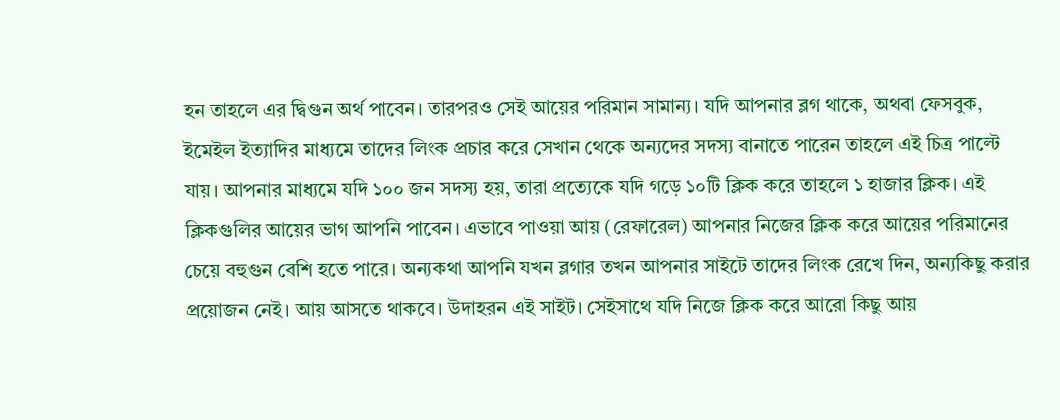হন তাহলে এর দ্বিগুন অর্থ পাবেন। তারপরও সেই আয়ের পরিমান সামান্য। যদি আপনার ব্লগ থাকে, অথবা ফেসবুক, ইমেইল ইত্যাদির মাধ্যমে তাদের লিংক প্রচার করে সেখান থেকে অন্যদের সদস্য বানাতে পারেন তাহলে এই চিত্র পাল্টে যায়। আপনার মাধ্যমে যদি ১০০ জন সদস্য হয়, তারা প্রত্যেকে যদি গড়ে ১০টি ক্লিক করে তাহলে ১ হাজার ক্লিক। এই ক্লিকগুলির আয়ের ভাগ আপনি পাবেন। এভাবে পাওয়া আয় (রেফারেল) আপনার নিজের ক্লিক করে আয়ের পরিমানের চেয়ে বহুগুন বেশি হতে পারে। অন্যকথা আপনি যখন ব্লগার তখন আপনার সাইটে তাদের লিংক রেখে দিন, অন্যকিছু করার প্রয়োজন নেই। আয় আসতে থাকবে। উদাহরন এই সাইট। সেইসাথে যদি নিজে ক্লিক করে আরো কিছু আয়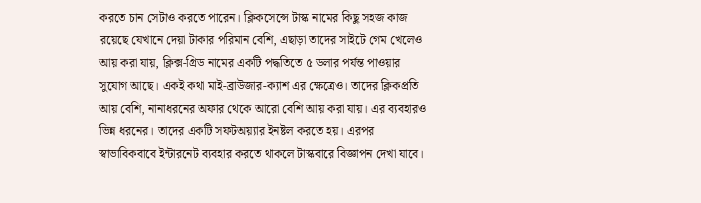করতে চান সেটাও করতে পারেন। ক্লিকসেন্সে টাস্ক নামের কিছু সহজ কাজ রয়েছে যেখানে দেয়া টাকার পরিমান বেশি, এছাড়া তাদের সাইটে গেম খেলেও আয় করা যায়, ক্লিক্স-গ্রিড নামের একটি পদ্ধতিতে ৫ ডলার পর্যন্ত পাওয়ার সুযোগ আছে। একই কথা মাই-ব্রাউজার-ক্যাশ এর ক্ষেত্রেও। তাদের ক্লিকপ্রতি আয় বেশি, নানাধরনের অফার থেকে আরো বেশি আয় করা যায়। এর ব্যবহারও ভিন্ন ধরনের। তাদের একটি সফটঅয়্যার ইনষ্টল করতে হয়। এরপর স্বাভাবিকবাবে ইন্টারনেট ব্যবহার করতে থাকলে টাস্কবারে বিজ্ঞাপন দেখা যাবে।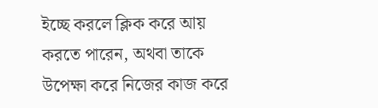ইচ্ছে করলে ক্লিক করে আয় করতে পারেন, অথবা তাকে উপেক্ষা করে নিজের কাজ করে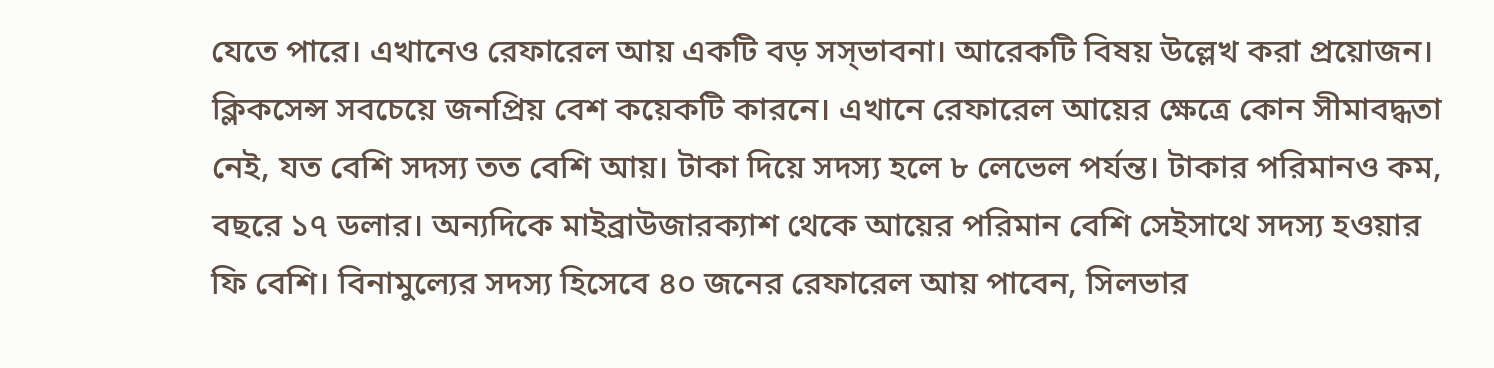যেতে পারে। এখানেও রেফারেল আয় একটি বড় সস্ভাবনা। আরেকটি বিষয় উল্লেখ করা প্রয়োজন। ক্লিকসেন্স সবচেয়ে জনপ্রিয় বেশ কয়েকটি কারনে। এখানে রেফারেল আয়ের ক্ষেত্রে কোন সীমাবদ্ধতা নেই, যত বেশি সদস্য তত বেশি আয়। টাকা দিয়ে সদস্য হলে ৮ লেভেল পর্যন্ত। টাকার পরিমানও কম, বছরে ১৭ ডলার। অন্যদিকে মাইব্রাউজারক্যাশ থেকে আয়ের পরিমান বেশি সেইসাথে সদস্য হওয়ার ফি বেশি। বিনামুল্যের সদস্য হিসেবে ৪০ জনের রেফারেল আয় পাবেন, সিলভার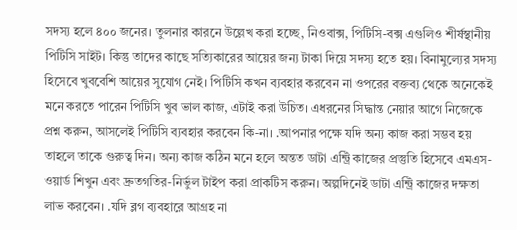সদস্য হলে ৪০০ জনের। তুলনার কারনে উল্লেখ করা হচ্ছে, নিওবাক্স, পিটিসি-বক্স এগুলিও শীর্ষস্থানীয় পিটিসি সাইট। কিন্তু তাদের কাছে সত্যিকারের আয়ের জন্য টাকা দিয়ে সদস্য হতে হয়। বিনামুল্যের সদস্য হিসেবে খুববেশি আয়ের সুযোগ নেই। পিটিসি কখন ব্যবহার করবেন না ওপরের বক্তব্য থেকে অনেকেই মনে করতে পারেন পিটিসি খুব ভাল কাজ, এটাই করা উচিত। এধরনের সিদ্ধান্ত নেয়ার আগে নিজেকে প্রশ্ন করুন, আসলেই পিটিসি ব্যবহার করবেন কি-না। .আপনার পক্ষে যদি অন্য কাজ করা সম্ভব হয় তাহলে তাকে গুরুত্ব দিন। অন্য কাজ কঠিন মনে হলে অন্তত ডাটা এন্ট্রি কাজের প্রস্তুতি হিসেবে এমএস-ওয়ার্ড শিখুন এবং দ্রুতগতির-নির্ভুল টাইপ করা প্রাকটিস করুন। অল্পদিনেই ডাটা এন্ট্রি কাজের দক্ষতা লাভ করবেন। .যদি ব্লগ ব্যবহারে আগ্রহ না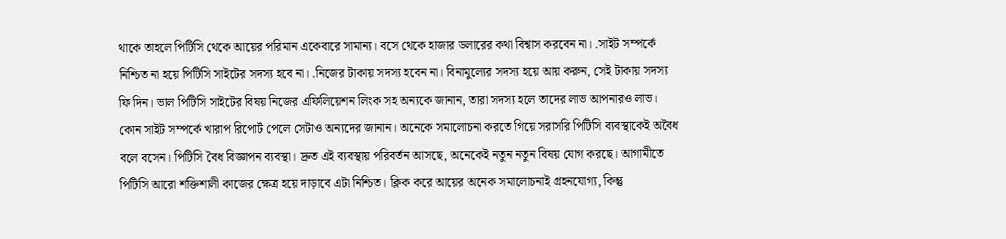থাকে তাহলে পিটিসি থেকে আয়ের পরিমান একেবারে সামান্য। বসে থেকে হাজার ডলারের কথা বিশ্বাস করবেন না। .সাইট সম্পর্কে নিশ্চিত না হয়ে পিটিসি সাইটের সদস্য হবে না। .নিজের টাকায় সদস্য হবেন না। বিনামুল্যের সদস্য হয়ে আয় করুন, সেই টাকায় সদস্য ফি দিন। ভাল পিটিসি সাইটের বিষয় নিজের এফিলিয়েশন লিংক সহ অন্যকে জানান, তারা সদস্য হলে তাদের লাভ আপনারও লাভ। কোন সাইট সম্পর্কে খারাপ রিপোর্ট পেলে সেটাও অন্যদের জানান। অনেকে সমালোচনা করতে গিয়ে সরাসরি পিটিসি ব্যবস্থাকেই অবৈধ বলে বসেন। পিটিসি বৈধ বিজ্ঞাপন ব্যবস্থা। দ্রুত এই ব্যবস্থায় পরিবর্তন আসছে, অনেকেই নতুন নতুন বিষয় যোগ করছে। আগামীতে পিটিসি আরো শক্তিশালী কাজের ক্ষেত্র হয়ে দাড়াবে এটা নিশ্চিত। ক্লিক করে আয়ের অনেক সমালোচনাই গ্রহনযোগ্য, কিন্তু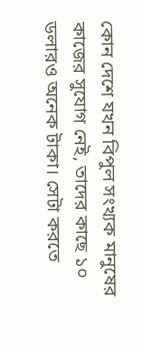কোন দেশে যখন বিপুল সংখ্যক মানুষের কাজের সুযোগ নেই, তাদের কাছে ১০ ডলারও অনেক টাকা। সেটা করতে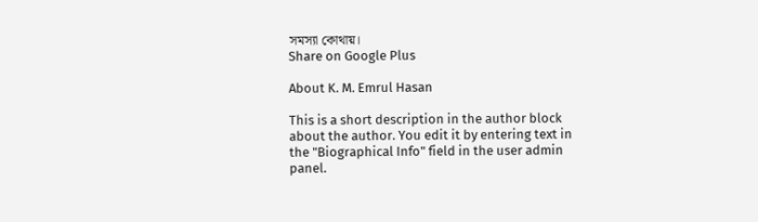সমস্যা কোথায়।
Share on Google Plus

About K. M. Emrul Hasan

This is a short description in the author block about the author. You edit it by entering text in the "Biographical Info" field in the user admin panel.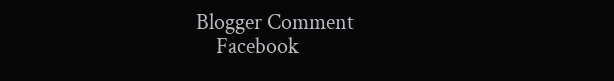Blogger Comment
    Facebook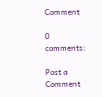Comment

0 comments:

Post a Comment